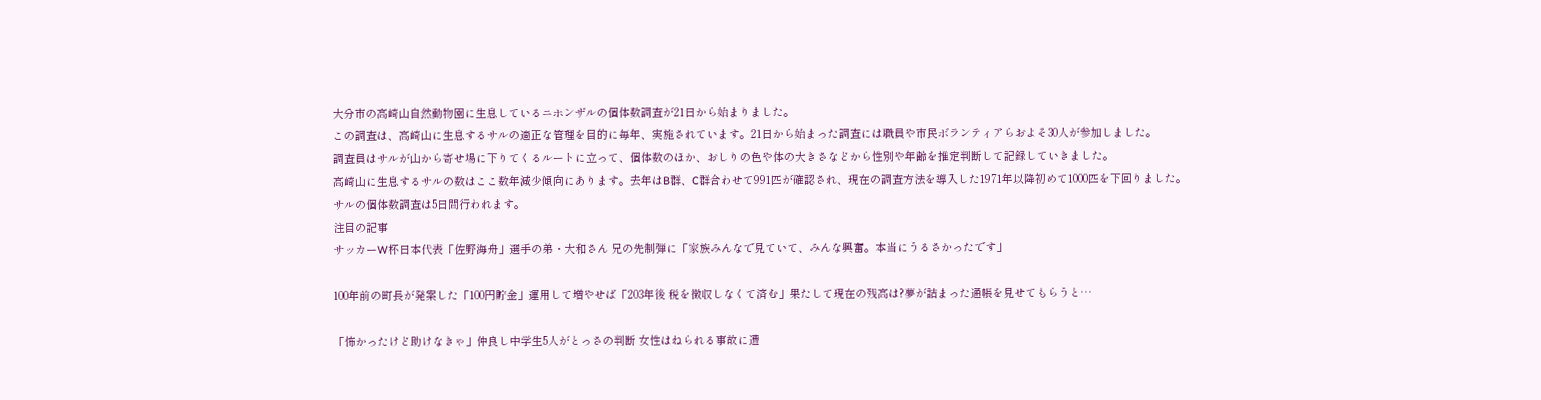大分市の高崎山自然動物園に生息しているニホンザルの個体数調査が21日から始まりました。
この調査は、高崎山に生息するサルの適正な管理を目的に毎年、実施されています。21日から始まった調査には職員や市民ボランティアらおよそ30人が参加しました。
調査員はサルが山から寄せ場に下りてくるルートに立って、個体数のほか、おしりの色や体の大きさなどから性別や年齢を推定判断して記録していきました。
高崎山に生息するサルの数はここ数年減少傾向にあります。去年はB群、C群合わせて991匹が確認され、現在の調査方法を導入した1971年以降初めて1000匹を下回りました。
サルの個体数調査は5日間行われます。
注目の記事
サッカーW杯日本代表「佐野海舟」選手の弟・大和さん 兄の先制弾に「家族みんなで見ていて、みんな興奮。本当にうるさかったです」

100年前の町長が発案した「100円貯金」運用して増やせば「203年後 税を徴収しなくて済む」果たして現在の残高は?夢が詰まった通帳を見せてもらうと…

「怖かったけど助けなきゃ」仲良し中学生5人がとっさの判断 女性はねられる事故に遭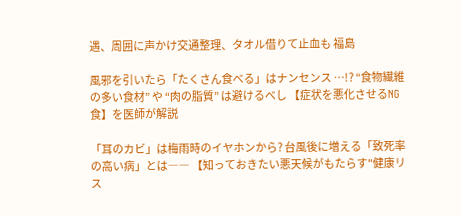遇、周囲に声かけ交通整理、タオル借りて止血も 福島

風邪を引いたら「たくさん食べる」はナンセンス …!? “食物繊維の多い食材” や “肉の脂質” は避けるべし 【症状を悪化させるNG食】を医師が解説

「耳のカビ」は梅雨時のイヤホンから? 台風後に増える「致死率の高い病」とは―― 【知っておきたい悪天候がもたらす"健康リス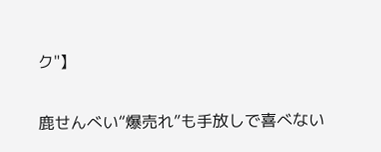ク"】

鹿せんべい“爆売れ”も手放しで喜べない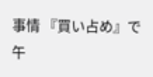事情 『買い占め』で午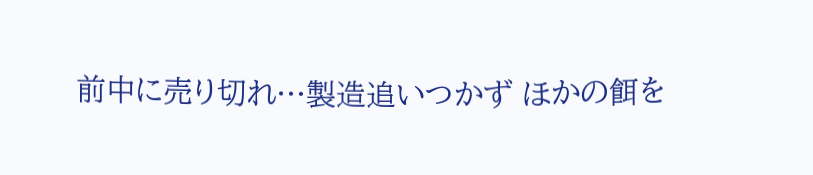前中に売り切れ…製造追いつかず ほかの餌を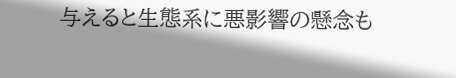与えると生態系に悪影響の懸念も